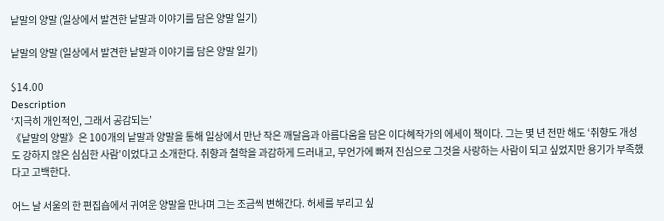낱말의 양말 (일상에서 발견한 낱말과 이야기를 담은 양말 일기)

낱말의 양말 (일상에서 발견한 낱말과 이야기를 담은 양말 일기)

$14.00
Description
‘지극히 개인적인, 그래서 공감되는’
《낱말의 양말》은 100개의 낱말과 양말을 통해 일상에서 만난 작은 깨달음과 아름다움을 담은 이다혜작가의 에세이 책이다. 그는 몇 년 전만 해도 ‘취향도 개성도 강하지 않은 심심한 사람’이었다고 소개한다. 취향과 철학을 과감하게 드러내고, 무언가에 빠져 진심으로 그것을 사랑하는 사람이 되고 싶었지만 용기가 부족했다고 고백한다.

어느 날 서울의 한 편집숍에서 귀여운 양말을 만나며 그는 조금씩 변해간다. 허세를 부리고 싶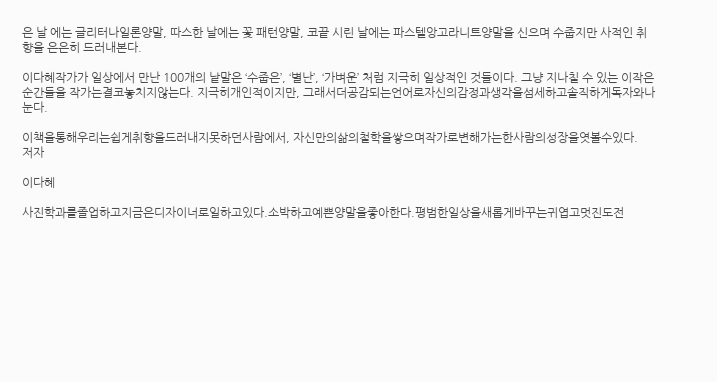은 날 에는 글리터나일론양말, 따스한 날에는 꽃 패턴양말, 코끝 시린 날에는 파스텔앙고라니트양말을 신으며 수줍지만 사적인 취향을 은은히 드러내본다.

이다혜작가가 일상에서 만난 100개의 낱말은 ‘수줍은’, ‘별난’, ‘가벼운’ 처럼 지극히 일상적인 것들이다. 그냥 지나칠 수 있는 이작은 순간들을 작가는결코놓치지않는다. 지극히개인적이지만, 그래서더공감되는언어로자신의감정과생각을섬세하고솔직하게독자와나눈다.

이책을통해우리는쉽게취향을드러내지못하던사람에서, 자신만의삶의철학을쌓으며작가로변해가는한사람의성장을엿볼수있다.
저자

이다혜

사진학과를졸업하고지금은디자이너로일하고있다.소박하고예쁜양말을좋아한다.평범한일상을새롭게바꾸는귀엽고멋진도전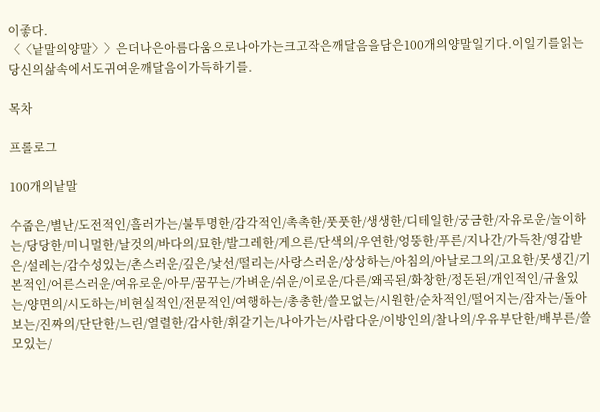이좋다.
〈〈낱말의양말〉〉은더나은아름다움으로나아가는크고작은깨달음을담은100개의양말일기다.이일기를읽는당신의삶속에서도귀여운깨달음이가득하기를.

목차

프롤로그

100개의낱말

수줍은/별난/도전적인/흘러가는/불투명한/감각적인/촉촉한/풋풋한/생생한/디테일한/궁금한/자유로운/놀이하는/당당한/미니멀한/날것의/바다의/묘한/발그레한/게으른/단색의/우연한/엉뚱한/푸른/지나간/가득찬/영감받은/설레는/감수성있는/촌스러운/깊은/낯선/떨리는/사랑스러운/상상하는/아침의/아날로그의/고요한/못생긴/기본적인/어른스러운/여유로운/아무/꿈꾸는/가벼운/쉬운/이로운/다른/왜곡된/화창한/정돈된/개인적인/규율있는/양면의/시도하는/비현실적인/전문적인/여행하는/총총한/쓸모없는/시원한/순차적인/떨어지는/잠자는/돌아보는/진짜의/단단한/느린/열렬한/감사한/휘갈기는/나아가는/사람다운/이방인의/찰나의/우유부단한/배부른/쓸모있는/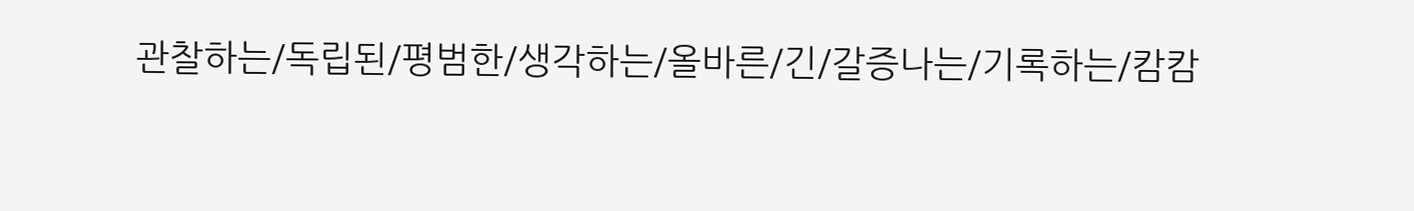관찰하는/독립된/평범한/생각하는/올바른/긴/갈증나는/기록하는/캄캄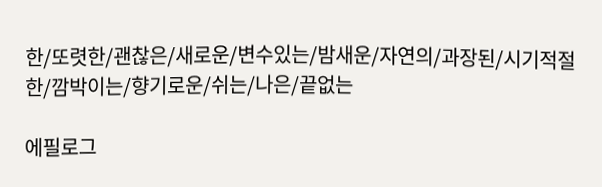한/또렷한/괜찮은/새로운/변수있는/밤새운/자연의/과장된/시기적절한/깜박이는/향기로운/쉬는/나은/끝없는

에필로그